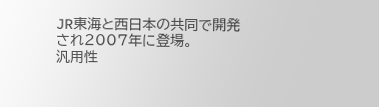JR東海と西日本の共同で開発され2007年に登場。
汎用性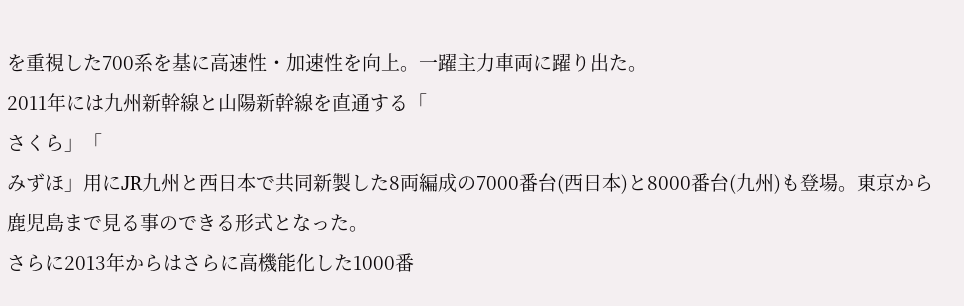を重視した700系を基に高速性・加速性を向上。一躍主力車両に躍り出た。
2011年には九州新幹線と山陽新幹線を直通する「
さくら」「
みずほ」用にJR九州と西日本で共同新製した8両編成の7000番台(西日本)と8000番台(九州)も登場。東京から鹿児島まで見る事のできる形式となった。
さらに2013年からはさらに高機能化した1000番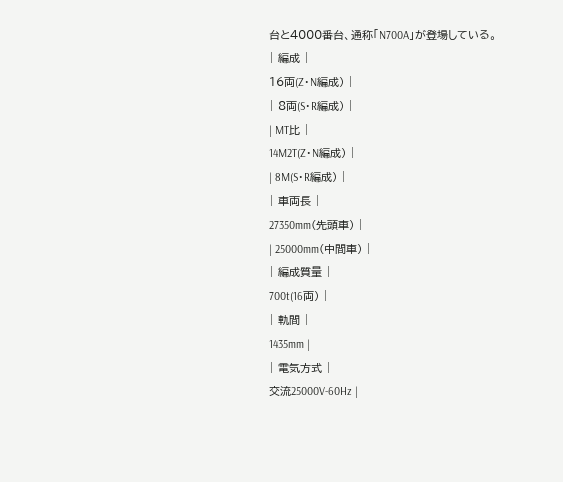台と4000番台、通称「N700A」が登場している。
| 編成 |
16両(Z・N編成) |
| 8両(S・R編成) |
| MT比 |
14M2T(Z・N編成) |
| 8M(S・R編成) |
| 車両長 |
27350mm(先頭車) |
| 25000mm(中間車) |
| 編成質量 |
700t(16両) |
| 軌間 |
1435mm |
| 電気方式 |
交流25000V-60Hz |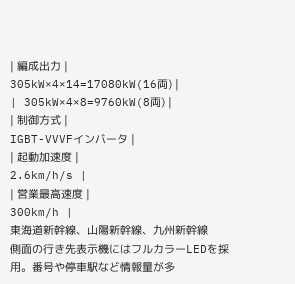| 編成出力 |
305kW×4×14=17080kW(16両) |
| 305kW×4×8=9760kW(8両) |
| 制御方式 |
IGBT-VVVFインバータ |
| 起動加速度 |
2.6km/h/s |
| 営業最高速度 |
300km/h |
東海道新幹線、山陽新幹線、九州新幹線
側面の行き先表示機にはフルカラーLEDを採用。番号や停車駅など情報量が多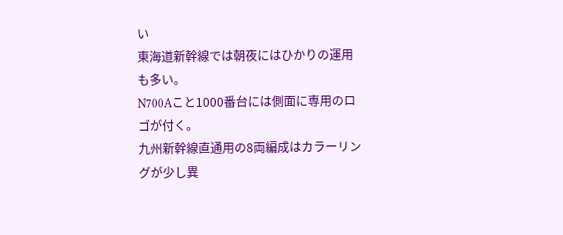い
東海道新幹線では朝夜にはひかりの運用も多い。
N700Aこと1000番台には側面に専用のロゴが付く。
九州新幹線直通用の8両編成はカラーリングが少し異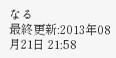なる
最終更新:2013年08月21日 21:58